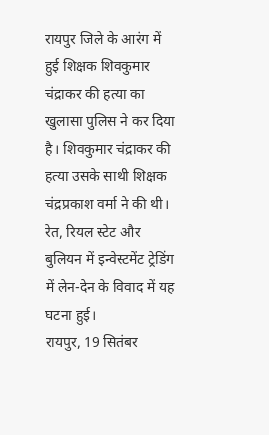रायपुर जिले के आरंग में हुई शिक्षक शिवकुमार चंद्राकर की हत्या का खुलासा पुलिस ने कर दिया है। शिवकुमार चंद्राकर की हत्या उसके साथी शिक्षक चंद्रप्रकाश वर्मा ने की थी। रेत, रियल स्टेट और बुलियन में इन्वेस्टमेंट ट्रेडिंग में लेन-देन के विवाद में यह घटना हुई।
रायपुर, 19 सितंबर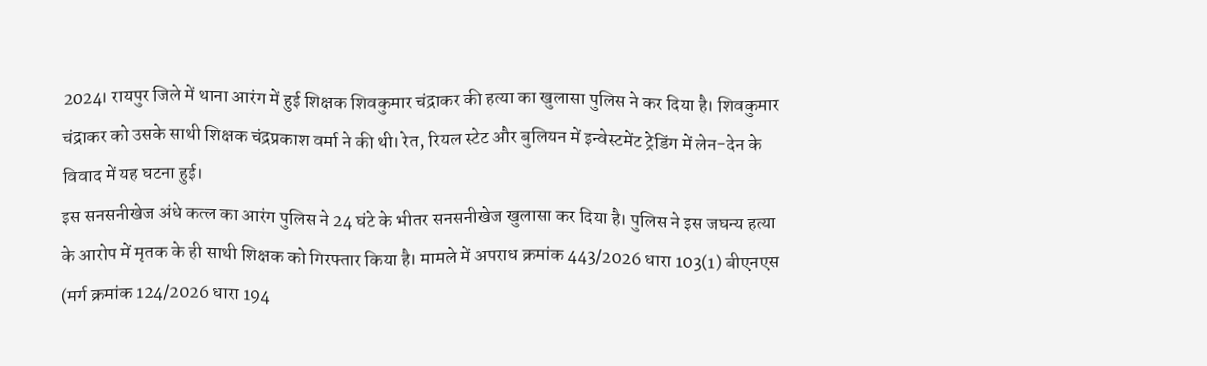2024। रायपुर जिले में थाना आरंग में हुई शिक्षक शिवकुमार चंद्राकर की हत्या का खुलासा पुलिस ने कर दिया है। शिवकुमार चंद्राकर को उसके साथी शिक्षक चंद्रप्रकाश वर्मा ने की थी। रेत, रियल स्टेट और बुलियन में इन्वेस्टमेंट ट्रेडिंग में लेन-देन के विवाद में यह घटना हुई।
इस सनसनीखेज अंधे कत्ल का आरंग पुलिस ने 24 घंटे के भीतर सनसनीखेज खुलासा कर दिया है। पुलिस ने इस जघन्य हत्या के आरोप में मृतक के ही साथी शिक्षक को गिरफ्तार किया है। मामले में अपराध क्रमांक 443/2026 धारा 103(1) बीएनएस (मर्ग क्रमांक 124/2026 धारा 194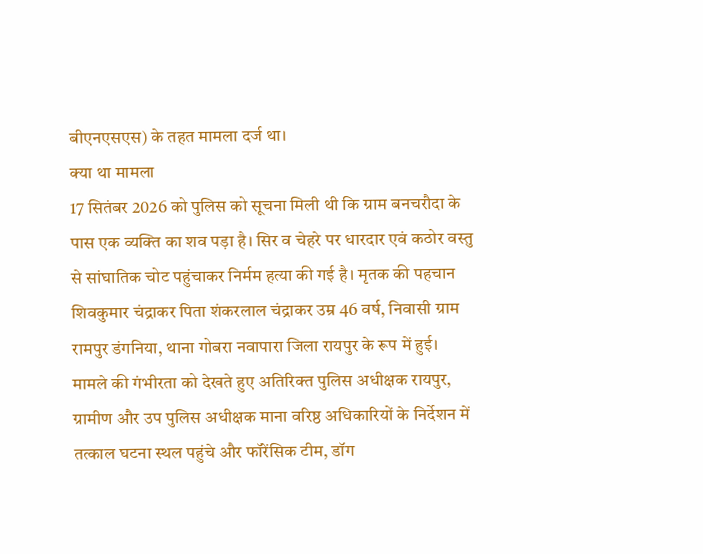बीएनएसएस) के तहत मामला दर्ज था।
क्या था मामला
17 सितंबर 2026 को पुलिस को सूचना मिली थी कि ग्राम बनचरौदा के पास एक व्यक्ति का शव पड़ा है। सिर व चेहरे पर धारदार एवं कठोर वस्तु से सांघातिक चोट पहुंचाकर निर्मम हत्या की गई है। मृतक की पहचान शिवकुमार चंद्राकर पिता शंकरलाल चंद्राकर उम्र 46 वर्ष, निवासी ग्राम रामपुर डंगनिया, थाना गोबरा नवापारा जिला रायपुर के रूप में हुई।
मामले की गंभीरता को देखते हुए अतिरिक्त पुलिस अधीक्षक रायपुर, ग्रामीण और उप पुलिस अधीक्षक माना वरिष्ठ अधिकारियों के निर्देशन में तत्काल घटना स्थल पहुंचे और फॉरेंसिक टीम, डॉग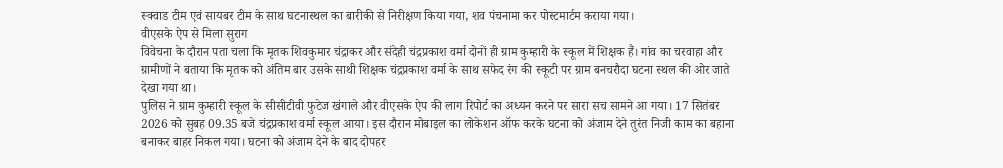स्क्वाड टीम एवं सायबर टीम के साथ घटनास्थल का बारीकी से निरीक्षण किया गया, शव पंचनामा कर पोस्टमार्टम कराया गया।
वीएसके ऐप से मिला सुराग
विवेचना के दौरान पता चला कि मृतक शिवकुमार चंद्राकर और संदेही चंद्रप्रकाश वर्मा दोनों ही ग्राम कुम्हारी के स्कूल में शिक्षक हैं। गांव का चरवाहा और ग्रामीणों ने बताया कि मृतक को अंतिम बार उसके साथी शिक्षक चंद्रप्रकाश वर्मा के साथ सफेद रंग की स्कूटी पर ग्राम बनचरौदा घटना स्थल की ओर जाते देखा गया था।
पुलिस ने ग्राम कुम्हारी स्कूल के सीसीटीवी फुटेज खंगाले और वीएसके ऐप की लाग रिपोर्ट का अध्यन करने पर सारा सच सामने आ गया। 17 सितंबर 2026 को सुबह 09.35 बजे चंद्रप्रकाश वर्मा स्कूल आया। इस दौरान मोबाइल का लोकेशन ऑफ करके घटना को अंजाम देने तुरंत निजी काम का बहाना बनाकर बाहर निकल गया। घटना को अंजाम देने के बाद दोपहर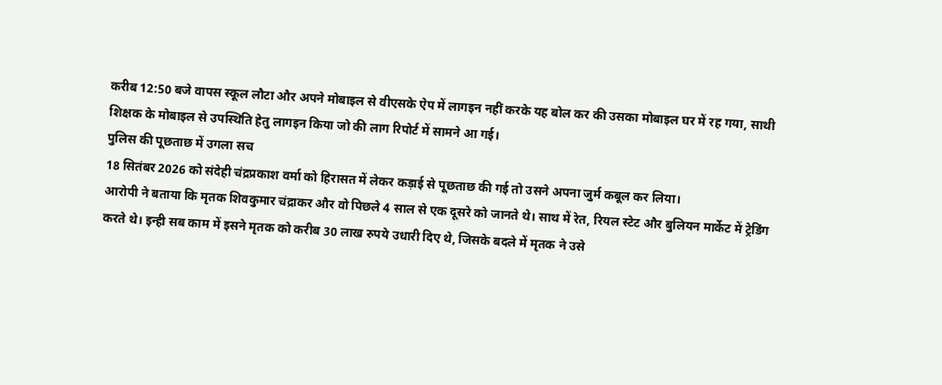करीब 12:50 बजे वापस स्कूल लौटा और अपने मोबाइल से वीएसके ऐप में लागइन नहीं करके यह बोल कर की उसका मोबाइल घर में रह गया, साथी शिक्षक के मोबाइल से उपस्थिति हेतु लागइन किया जो की लाग रिपोर्ट में सामने आ गई।
पुलिस की पूछताछ में उगला सच
18 सितंबर 2026 को संदेही चंद्रप्रकाश वर्मा को हिरासत में लेकर कड़ाई से पूछताछ की गई तो उसने अपना जुर्म कबूल कर लिया।
आरोपी ने बताया कि मृतक शिवकुमार चंद्राकर और वो पिछले 4 साल से एक दूसरे को जानते थे। साथ में रेत, रियल स्टेट और बुलियन मार्केट में ट्रेडिंग करते थे। इन्ही सब काम में इसने मृतक को करीब 30 लाख रुपये उधारी दिए थे, जिसके बदले में मृतक ने उसे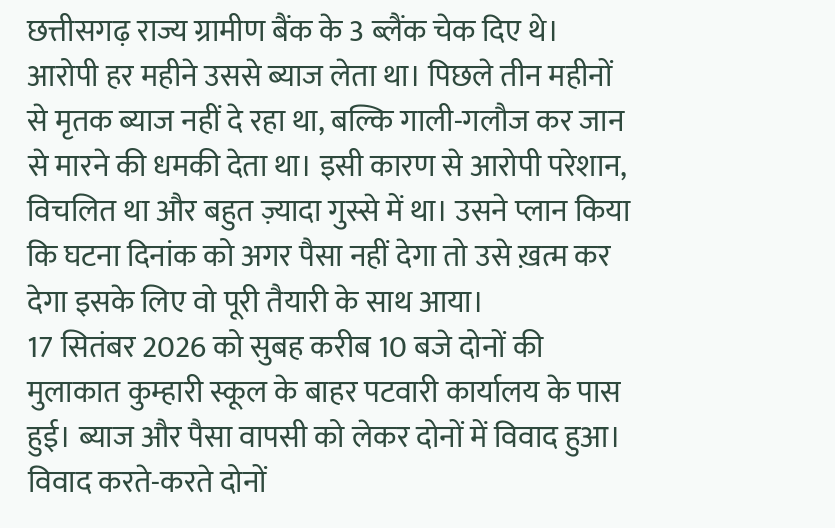छत्तीसगढ़ राज्य ग्रामीण बैंक के 3 ब्लैंक चेक दिए थे।
आरोपी हर महीने उससे ब्याज लेता था। पिछले तीन महीनों से मृतक ब्याज नहीं दे रहा था, बल्कि गाली-गलौज कर जान से मारने की धमकी देता था। इसी कारण से आरोपी परेशान, विचलित था और बहुत ज़्यादा गुस्से में था। उसने प्लान किया कि घटना दिनांक को अगर पैसा नहीं देगा तो उसे ख़त्म कर देगा इसके लिए वो पूरी तैयारी के साथ आया।
17 सितंबर 2026 को सुबह करीब 10 बजे दोनों की मुलाकात कुम्हारी स्कूल के बाहर पटवारी कार्यालय के पास हुई। ब्याज और पैसा वापसी को लेकर दोनों में विवाद हुआ। विवाद करते-करते दोनों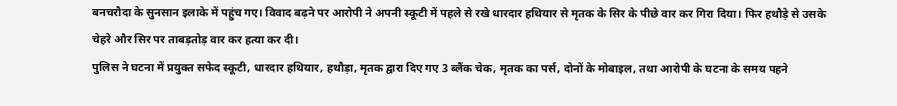बनचरौदा के सुनसान इलाके में पहुंच गए। विवाद बढ़ने पर आरोपी ने अपनी स्कूटी में पहले से रखे धारदार हथियार से मृतक के सिर के पीछे वार कर गिरा दिया। फिर हथौड़े से उसके चेहरे और सिर पर ताबड़तोड़ वार कर हत्या कर दी।
पुलिस ने घटना में प्रयुक्त सफेद स्कूटी, धारदार हथियार, हथौड़ा, मृतक द्वारा दिए गए 3 ब्लैंक चेक, मृतक का पर्स, दोनों के मोबाइल, तथा आरोपी के घटना के समय पहने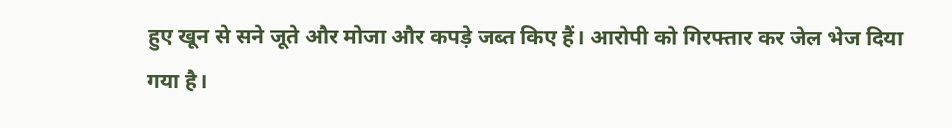हुए खून से सने जूते और मोजा और कपड़े जब्त किए हैं। आरोपी को गिरफ्तार कर जेल भेज दिया गया है।